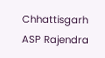Chhattisgarh ASP Rajendra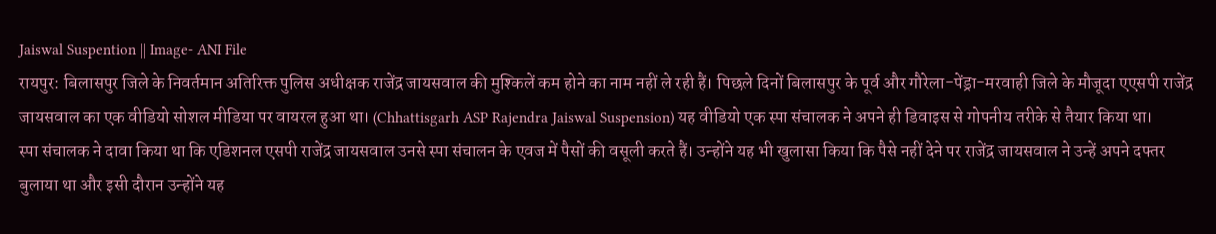Jaiswal Suspention || Image- ANI File
रायपुर: बिलासपुर जिले के निवर्तमान अतिरिक्त पुलिस अधीक्षक राजेंद्र जायसवाल की मुश्किलें कम होने का नाम नहीं ले रही हैं। पिछले दिनों बिलासपुर के पूर्व और गौरेला-पेंड्रा-मरवाही जिले के मौजूदा एएसपी राजेंद्र जायसवाल का एक वीडियो सोशल मीडिया पर वायरल हुआ था। (Chhattisgarh ASP Rajendra Jaiswal Suspension) यह वीडियो एक स्पा संचालक ने अपने ही डिवाइस से गोपनीय तरीके से तैयार किया था।
स्पा संचालक ने दावा किया था कि एडिशनल एसपी राजेंद्र जायसवाल उनसे स्पा संचालन के एवज में पैसों की वसूली करते हैं। उन्होंने यह भी खुलासा किया कि पैसे नहीं देने पर राजेंद्र जायसवाल ने उन्हें अपने दफ्तर बुलाया था और इसी दौरान उन्होंने यह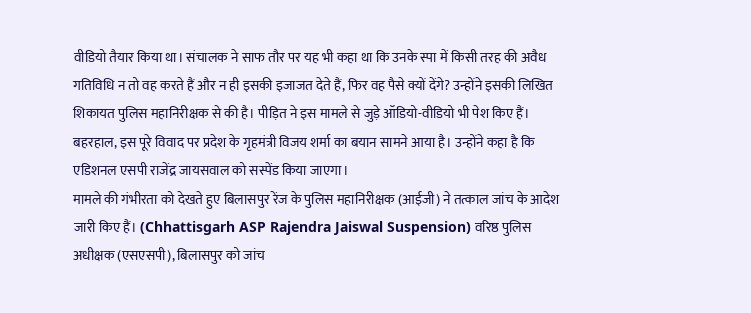वीडियो तैयार किया था। संचालक ने साफ तौर पर यह भी कहा था कि उनके स्पा में किसी तरह की अवैध गतिविधि न तो वह करते हैं और न ही इसकी इजाजत देते हैं, फिर वह पैसे क्यों देंगे? उन्होंने इसकी लिखित शिकायत पुलिस महानिरीक्षक से की है। पीड़ित ने इस मामले से जुड़े ऑडियो-वीडियो भी पेश किए हैं। बहरहाल, इस पूरे विवाद पर प्रदेश के गृहमंत्री विजय शर्मा का बयान सामने आया है। उन्होंने कहा है कि एडिशनल एसपी राजेंद्र जायसवाल को सस्पेंड किया जाएगा।
मामले की गंभीरता को देखते हुए बिलासपुर रेंज के पुलिस महानिरीक्षक (आईजी) ने तत्काल जांच के आदेश जारी किए हैं। (Chhattisgarh ASP Rajendra Jaiswal Suspension) वरिष्ठ पुलिस अधीक्षक (एसएसपी), बिलासपुर को जांच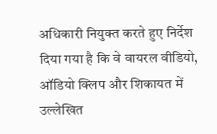अधिकारी नियुक्त करते हुए निर्देश दिया गया है कि वे वायरल वीडियो, ऑडियो क्लिप और शिकायत में उल्लेखित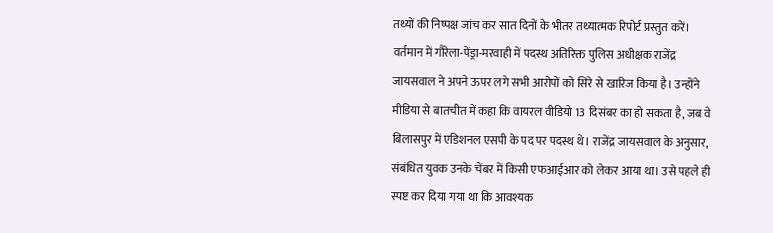तथ्यों की निष्पक्ष जांच कर सात दिनों के भीतर तथ्यात्मक रिपोर्ट प्रस्तुत करें।
वर्तमान में गौरेला-पेंड्रा-मरवाही में पदस्थ अतिरिक्त पुलिस अधीक्षक राजेंद्र जायसवाल ने अपने ऊपर लगे सभी आरोपों को सिरे से खारिज किया है। उन्होंने मीडिया से बातचीत में कहा कि वायरल वीडियो 13 दिसंबर का हो सकता है, जब वे बिलासपुर में एडिशनल एसपी के पद पर पदस्थ थे। राजेंद्र जायसवाल के अनुसार, संबंधित युवक उनके चेंबर में किसी एफआईआर को लेकर आया था। उसे पहले ही स्पष्ट कर दिया गया था कि आवश्यक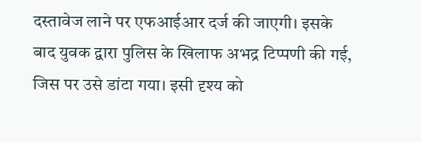दस्तावेज लाने पर एफआईआर दर्ज की जाएगी। इसके बाद युवक द्वारा पुलिस के खिलाफ अभद्र टिप्पणी की गई, जिस पर उसे डांटा गया। इसी दृश्य को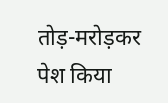तोड़-मरोड़कर पेश किया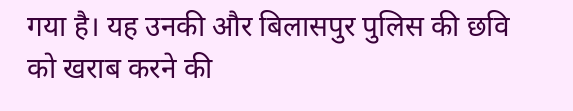गया है। यह उनकी और बिलासपुर पुलिस की छवि को खराब करने की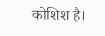कोशिश है।